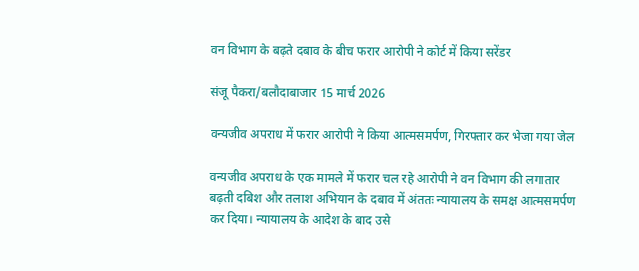वन विभाग के बढ़ते दबाव के बीच फरार आरोपी ने कोर्ट में किया सरेंडर

संजू पैकरा/बलौदाबाजार 15 मार्च 2026

वन्यजीव अपराध में फरार आरोपी ने किया आत्मसमर्पण, गिरफ्तार कर भेजा गया जेल

वन्यजीव अपराध के एक मामले में फरार चल रहे आरोपी ने वन विभाग की लगातार बढ़ती दबिश और तलाश अभियान के दबाव में अंततः न्यायालय के समक्ष आत्मसमर्पण कर दिया। न्यायालय के आदेश के बाद उसे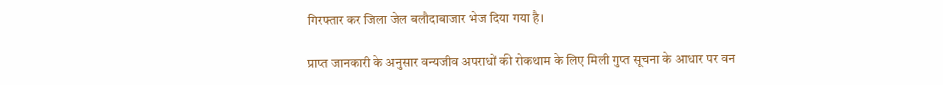गिरफ्तार कर जिला जेल बलौदाबाजार भेज दिया गया है।

प्राप्त जानकारी के अनुसार वन्यजीव अपराधों की रोकथाम के लिए मिली गुप्त सूचना के आधार पर वन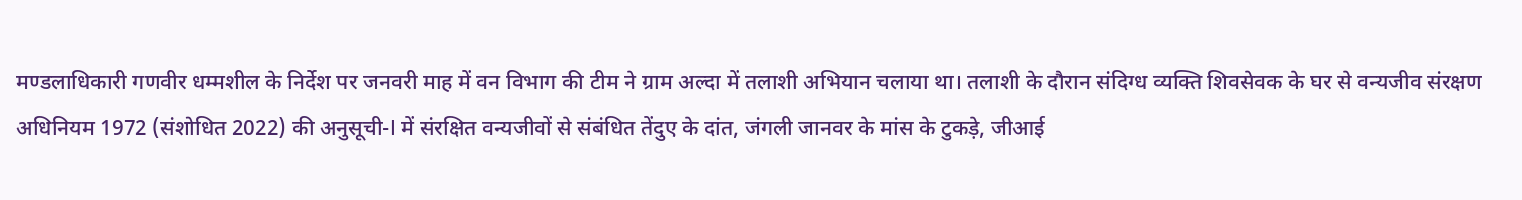मण्डलाधिकारी गणवीर धम्मशील के निर्देश पर जनवरी माह में वन विभाग की टीम ने ग्राम अल्दा में तलाशी अभियान चलाया था। तलाशी के दौरान संदिग्ध व्यक्ति शिवसेवक के घर से वन्यजीव संरक्षण अधिनियम 1972 (संशोधित 2022) की अनुसूची-I में संरक्षित वन्यजीवों से संबंधित तेंदुए के दांत, जंगली जानवर के मांस के टुकड़े, जीआई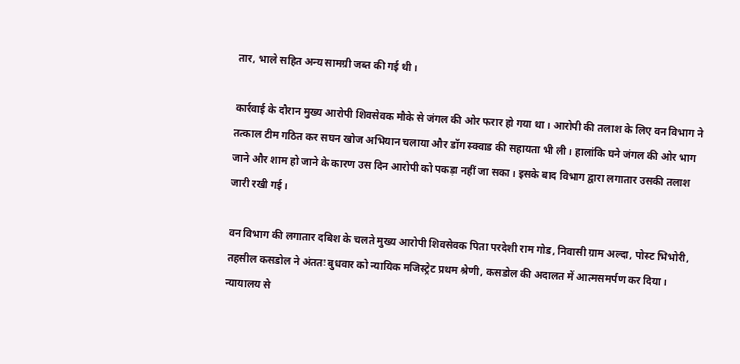तार, भाले सहित अन्य सामग्री जब्त की गई थी।

कार्रवाई के दौरान मुख्य आरोपी शिवसेवक मौके से जंगल की ओर फरार हो गया था। आरोपी की तलाश के लिए वन विभाग ने तत्काल टीम गठित कर सघन खोज अभियान चलाया और डॉग स्क्वाड की सहायता भी ली। हालांकि घने जंगल की ओर भाग जाने और शाम हो जाने के कारण उस दिन आरोपी को पकड़ा नहीं जा सका। इसके बाद विभाग द्वारा लगातार उसकी तलाश जारी रखी गई।

वन विभाग की लगातार दबिश के चलते मुख्य आरोपी शिवसेवक पिता परदेशी राम गोड, निवासी ग्राम अल्दा, पोस्ट भिभोरी, तहसील कसडोल ने अंततः बुधवार को न्यायिक मजिस्ट्रेट प्रथम श्रेणी, कसडोल की अदालत में आत्मसमर्पण कर दिया। न्यायालय से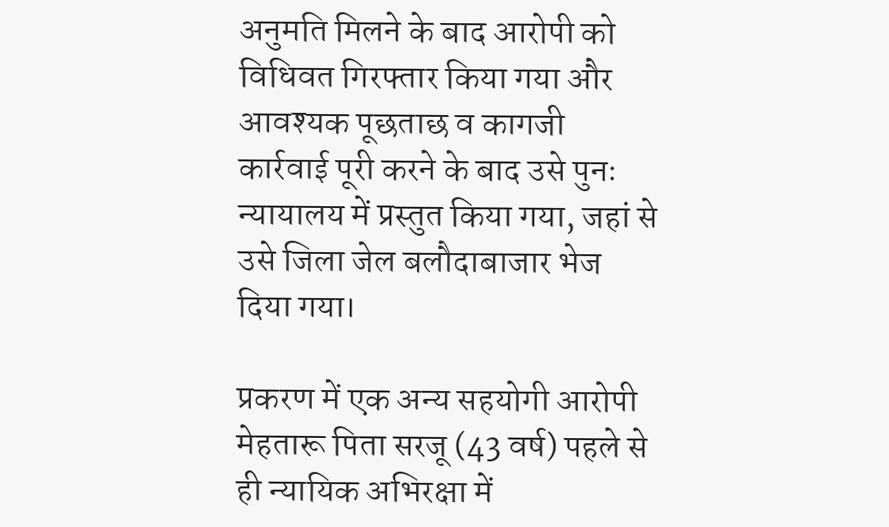अनुमति मिलने के बाद आरोपी को विधिवत गिरफ्तार किया गया और आवश्यक पूछताछ व कागजी कार्रवाई पूरी करने के बाद उसे पुनः न्यायालय में प्रस्तुत किया गया, जहां से उसे जिला जेल बलौदाबाजार भेज दिया गया।

प्रकरण में एक अन्य सहयोगी आरोपी मेहतारू पिता सरजू (43 वर्ष) पहले से ही न्यायिक अभिरक्षा में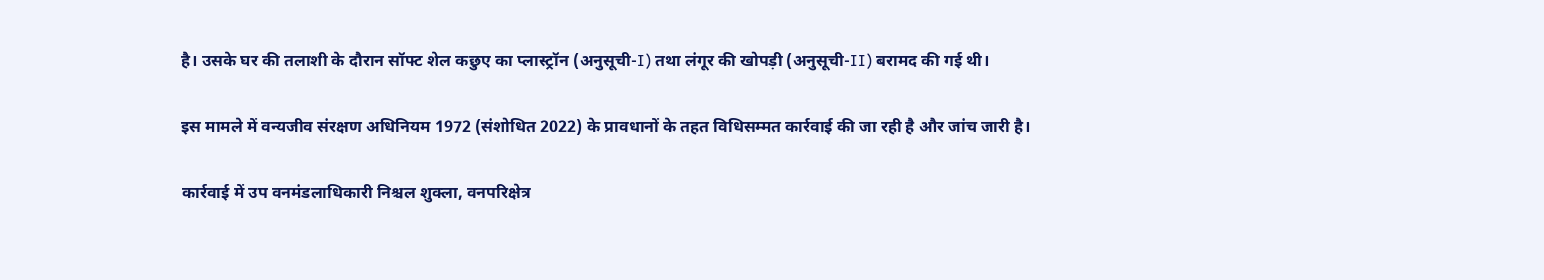है। उसके घर की तलाशी के दौरान सॉफ्ट शेल कछुए का प्लास्ट्रॉन (अनुसूची-I) तथा लंगूर की खोपड़ी (अनुसूची-II) बरामद की गई थी।

इस मामले में वन्यजीव संरक्षण अधिनियम 1972 (संशोधित 2022) के प्रावधानों के तहत विधिसम्मत कार्रवाई की जा रही है और जांच जारी है।

कार्रवाई में उप वनमंडलाधिकारी निश्चल शुक्ला, वनपरिक्षेत्र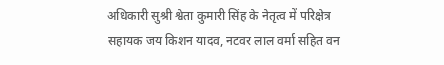अधिकारी सुश्री श्वेता कुमारी सिंह के नेतृत्व में परिक्षेत्र सहायक जय किशन यादव, नटवर लाल वर्मा सहित वन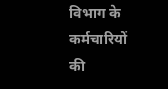विभाग के कर्मचारियों की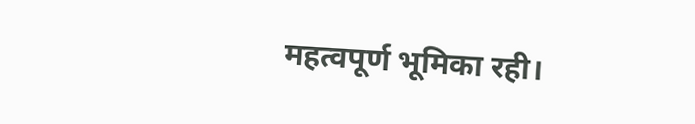महत्वपूर्ण भूमिका रही।